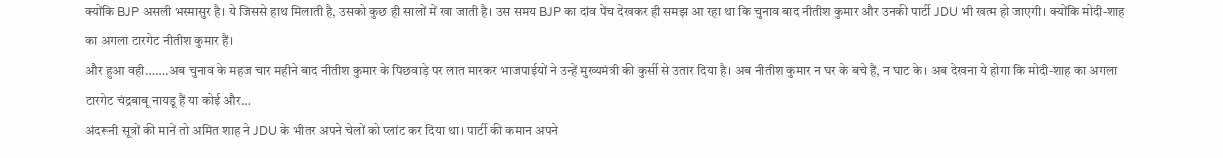क्योंकि BJP असली भस्मासुर है। ये जिससे हाथ मिलाती है, उसको कुछ ही सालों में खा जाती है। उस समय BJP का दांव पेंच देखकर ही समझ आ रहा था कि चुनाव बाद नीतीश कुमार और उनकी पार्टी JDU भी खत्म हो जाएगी। क्योंकि मोदी-शाह का अगला टारगेट नीतीश कुमार हैं।
और हुआ वही…….अब चुनाव के महज चार महीने बाद नीतीश कुमार के पिछवाड़े पर लात मारकर भाजपाईयों ने उन्हें मुख्यमंत्री की कुर्सी से उतार दिया है। अब नीतीश कुमार न घर के बचे हैं, न घाट के। अब देखना ये होगा कि मोदी-शाह का अगला टारगेट चंद्रबाबू नायडू हैं या कोई और…
अंदरूनी सूत्रों की मानें तो अमित शाह ने JDU के भीतर अपने चेलों को प्लांट कर दिया था। पार्टी की कमान अपने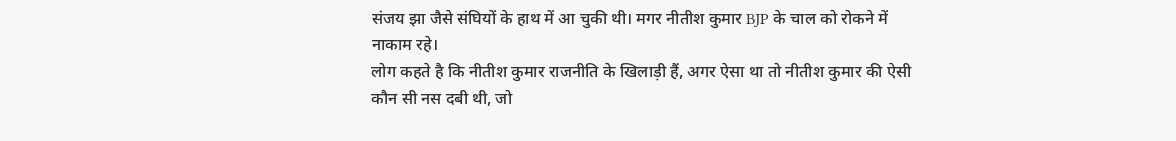संजय झा जैसे संघियों के हाथ में आ चुकी थी। मगर नीतीश कुमार BJP के चाल को रोकने में नाकाम रहे।
लोग कहते है कि नीतीश कुमार राजनीति के खिलाड़ी हैं, अगर ऐसा था तो नीतीश कुमार की ऐसी कौन सी नस दबी थी, जो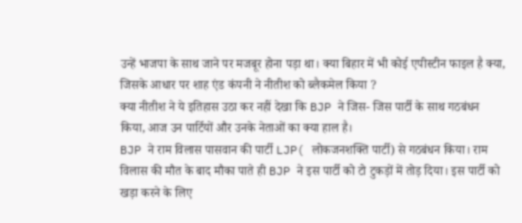उन्हें भाजपा के साथ जाने पर मजबूर होना पड़ा था। क्या बिहार में भी कोई एपीस्टीन फाइल है क्या, जिसके आधार पर शाह एंड कंपनी ने नीतीश को ब्लैकमेल किया ?
क्या नीतीश ने ये इतिहास उठा कर नहीं देखा कि BJP ने जिस- जिस पार्टी के साथ गठबंधन किया, आज उन पार्टियों और उनके नेताओं का क्या हाल है।
BJP ने राम विलास पासवान की पार्टी LJP( लोकजनशक्ति पार्टी) से गठबंधन किया। राम विलास की मौत के बाद मौका पाते ही BJP ने इस पार्टी को टो टुकड़ों में तोड़ दिया। इस पार्टी को खड़ा करने के लिए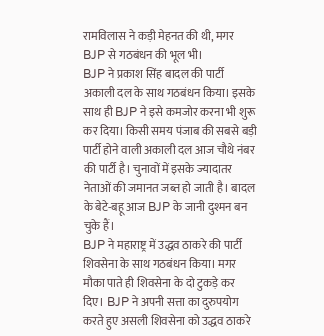रामविलास ने कड़ी मेहनत की थी, मगर BJP से गठबंधन की भूल भी।
BJP ने प्रकाश सिंह बादल की पार्टी अकाली दल के साथ गठबंधन किया। इसके साथ ही BJP ने इसे कमजोर करना भी शुरू कर दिया। किसी समय पंजाब की सबसे बड़ी पार्टी होने वाली अकाली दल आज चौथे नंबर की पार्टी है। चुनावों में इसके ज्यादातर नेताओं की जमानत जब्त हो जाती है। बादल के बेटे-बहू आज BJP के जानी दुश्मन बन चुके हैं।
BJP ने महाराष्ट्र में उद्धव ठाकरे की पार्टी शिवसेना के साथ गठबंधन किया। मगर मौका पाते ही शिवसेना के दो टुकड़े कर दिए। BJP ने अपनी सत्ता का दुरुपयोग करते हुए असली शिवसेना को उद्धव ठाकरे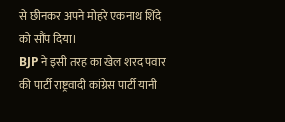से छीनकर अपने मोहरे एकनाथ शिंदे को सौंप दिया।
BJP ने इसी तरह का खेल शरद पवार की पार्टी राष्ट्रवादी कांग्रेस पार्टी यानी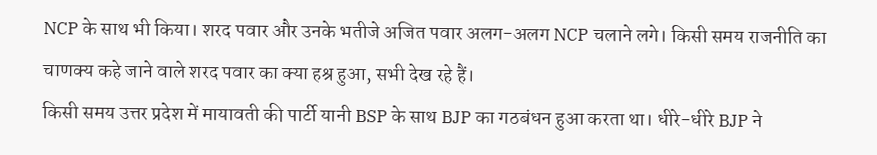NCP के साथ भी किया। शरद पवार और उनके भतीजे अजित पवार अलग-अलग NCP चलाने लगे। किसी समय राजनीति का चाणक्य कहे जाने वाले शरद पवार का क्या हश्र हुआ, सभी देख रहे हैं।
किसी समय उत्तर प्रदेश में मायावती की पार्टी यानी BSP के साथ BJP का गठबंधन हुआ करता था। धीरे-धीरे BJP ने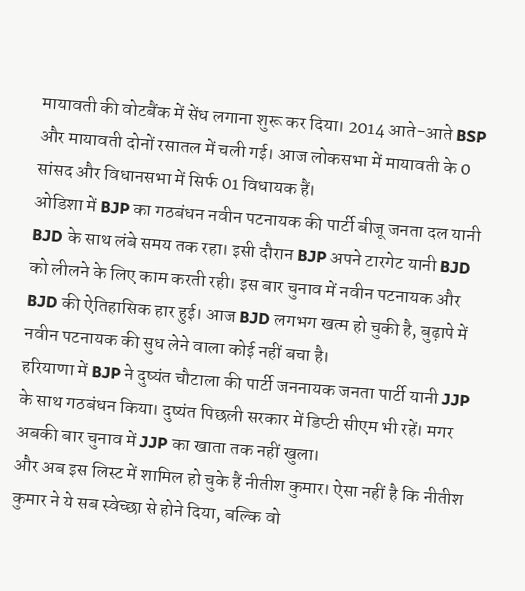मायावती की वोटबैंक में सेंध लगाना शुरू कर दिया। 2014 आते-आते BSP और मायावती दोनों रसातल में चली गई। आज लोकसभा में मायावती के 0 सांसद और विधानसभा में सिर्फ 01 विधायक हैं।
ओडिशा में BJP का गठबंधन नवीन पटनायक की पार्टी बीजू जनता दल यानी BJD के साथ लंबे समय तक रहा। इसी दौरान BJP अपने टारगेट यानी BJD को लीलने के लिए काम करती रही। इस बार चुनाव में नवीन पटनायक और BJD की ऐतिहासिक हार हुई। आज BJD लगभग खत्म हो चुकी है, बुढ़ापे में नवीन पटनायक की सुध लेने वाला कोई नहीं बचा है।
हरियाणा में BJP ने दुष्यंत चौटाला की पार्टी जननायक जनता पार्टी यानी JJP के साथ गठबंधन किया। दुष्यंत पिछली सरकार में डिप्टी सीएम भी रहें। मगर अबकी बार चुनाव में JJP का खाता तक नहीं खुला।
और अब इस लिस्ट में शामिल हो चुके हैं नीतीश कुमार। ऐसा नहीं है कि नीतीश कुमार ने ये सब स्वेच्छा से होने दिया, बल्कि वो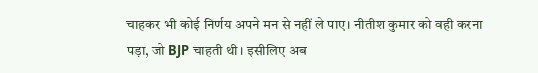चाहकर भी कोई निर्णय अपने मन से नहीं ले पाए। नीतीश कुमार को वही करना पड़ा, जो BJP चाहती थी। इसीलिए अब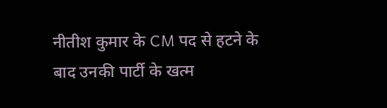नीतीश कुमार के CM पद से हटने के बाद उनकी पार्टी के खत्म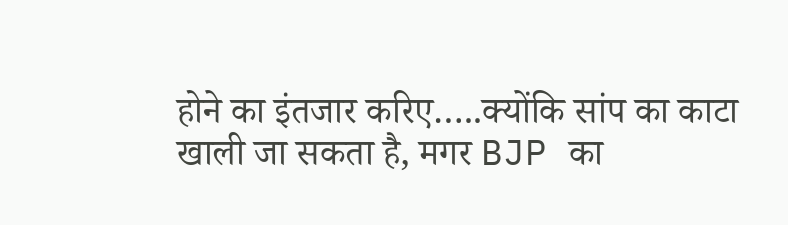होने का इंतजार करिए…..क्योंकि सांप का काटा खाली जा सकता है, मगर BJP का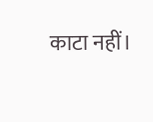काटा नहीं।